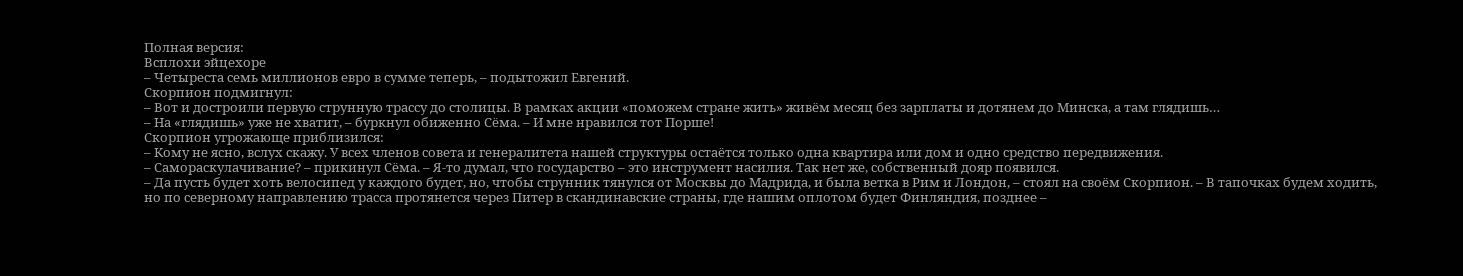Полная версия:
Всплохи эйцехоре
– Четыреста семь миллионов евро в сумме теперь, – подытожил Евгений.
Скорпион подмигнул:
– Вот и достроили первую струнную трассу до столицы. В рамках акции «поможем стране жить» живём месяц без зарплаты и дотянем до Минска, а там глядишь…
– На «глядишь» уже не хватит, – буркнул обиженно Сёма. – И мне нравился тот Порше!
Скорпион угрожающе приблизился:
– Кому не ясно, вслух скажу. У всех членов совета и генералитета нашей структуры остаётся только одна квартира или дом и одно средство передвижения.
– Самораскулачивание? – прикинул Сёма. – Я-то думал, что государство – это инструмент насилия. Так нет же, собственный дояр появился.
– Да пусть будет хоть велосипед у каждого будет, но, чтобы струнник тянулся от Москвы до Мадрида, и была ветка в Рим и Лондон, – стоял на своём Скорпион. – В тапочках будем ходить, но по северному направлению трасса протянется через Питер в скандинавские страны, где нашим оплотом будет Финляндия, позднее –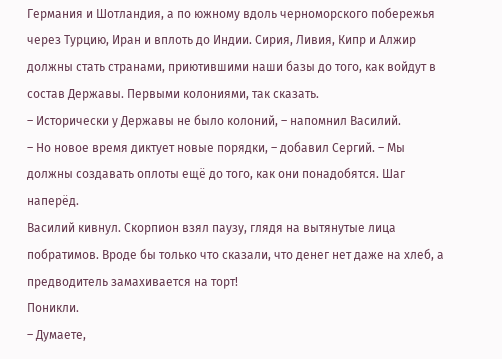Германия и Шотландия, а по южному вдоль черноморского побережья через Турцию, Иран и вплоть до Индии. Сирия, Ливия, Кипр и Алжир должны стать странами, приютившими наши базы до того, как войдут в состав Державы. Первыми колониями, так сказать.
– Исторически у Державы не было колоний, – напомнил Василий.
– Но новое время диктует новые порядки, – добавил Сергий. – Мы должны создавать оплоты ещё до того, как они понадобятся. Шаг наперёд.
Василий кивнул. Скорпион взял паузу, глядя на вытянутые лица побратимов. Вроде бы только что сказали, что денег нет даже на хлеб, а предводитель замахивается на торт!
Поникли.
– Думаете,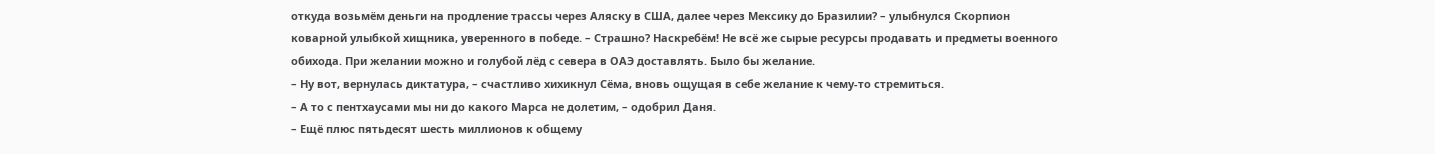откуда возьмём деньги на продление трассы через Аляску в США, далее через Мексику до Бразилии? – улыбнулся Скорпион коварной улыбкой хищника, уверенного в победе. – Страшно? Наскребём! Не всё же сырые ресурсы продавать и предметы военного обихода. При желании можно и голубой лёд с севера в ОАЭ доставлять. Было бы желание.
– Ну вот, вернулась диктатура, – счастливо хихикнул Сёма, вновь ощущая в себе желание к чему-то стремиться.
– А то с пентхаусами мы ни до какого Марса не долетим, – одобрил Даня.
– Ещё плюс пятьдесят шесть миллионов к общему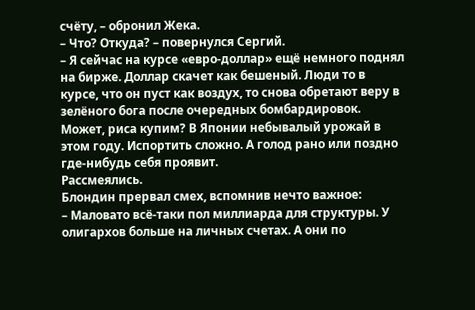счёту, – обронил Жека.
– Что? Откуда? – повернулся Сергий.
– Я сейчас на курсе «евро-доллар» ещё немного поднял на бирже. Доллар скачет как бешеный. Люди то в курсе, что он пуст как воздух, то снова обретают веру в зелёного бога после очередных бомбардировок. Может, риса купим? В Японии небывалый урожай в этом году. Испортить сложно. А голод рано или поздно где-нибудь себя проявит.
Рассмеялись.
Блондин прервал смех, вспомнив нечто важное:
– Маловато всё-таки пол миллиарда для структуры. У олигархов больше на личных счетах. А они по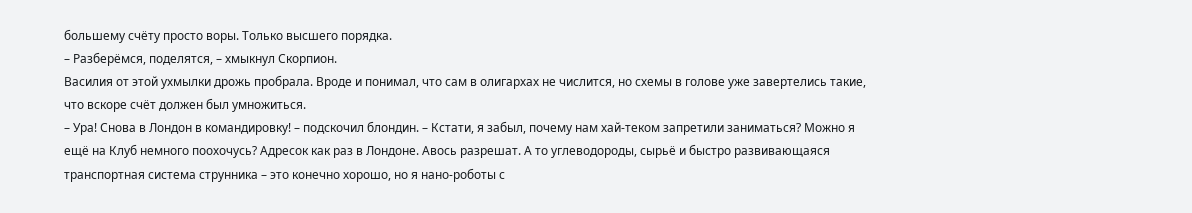большему счёту просто воры. Только высшего порядка.
– Разберёмся, поделятся, – хмыкнул Скорпион.
Василия от этой ухмылки дрожь пробрала. Вроде и понимал, что сам в олигархах не числится, но схемы в голове уже завертелись такие, что вскоре счёт должен был умножиться.
– Ура! Снова в Лондон в командировку! – подскочил блондин. – Кстати, я забыл, почему нам хай-теком запретили заниматься? Можно я ещё на Клуб немного поохочусь? Адресок как раз в Лондоне. Авось разрешат. А то углеводороды, сырьё и быстро развивающаяся транспортная система струнника – это конечно хорошо, но я нано-роботы с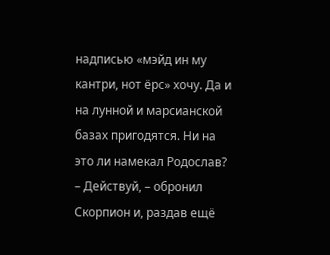надписью «мэйд ин му кантри, нот ёрс» хочу. Да и на лунной и марсианской базах пригодятся. Ни на это ли намекал Родослав?
– Действуй, – обронил Скорпион и, раздав ещё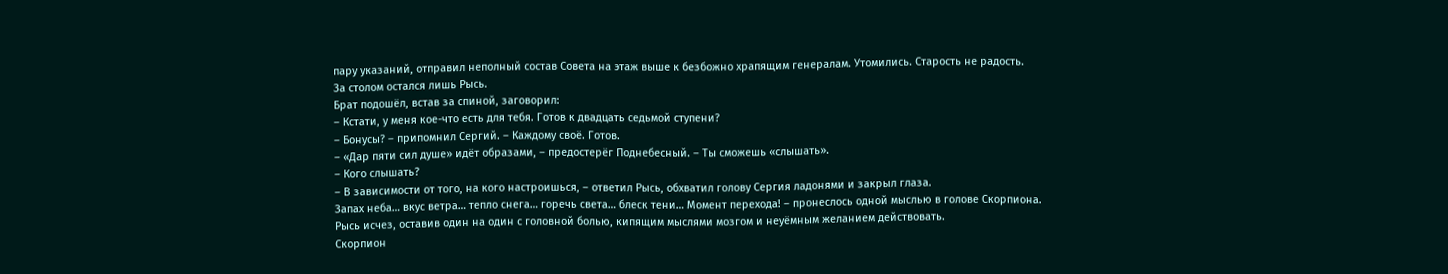пару указаний, отправил неполный состав Совета на этаж выше к безбожно храпящим генералам. Утомились. Старость не радость.
За столом остался лишь Рысь.
Брат подошёл, встав за спиной, заговорил:
– Кстати, у меня кое-что есть для тебя. Готов к двадцать седьмой ступени?
– Бонусы? – припомнил Сергий. – Каждому своё. Готов.
– «Дар пяти сил душе» идёт образами, – предостерёг Поднебесный. – Ты сможешь «слышать».
– Кого слышать?
– В зависимости от того, на кого настроишься, – ответил Рысь, обхватил голову Сергия ладонями и закрыл глаза.
Запах неба… вкус ветра… тепло снега… горечь света… блеск тени… Момент перехода! – пронеслось одной мыслью в голове Скорпиона.
Рысь исчез, оставив один на один с головной болью, кипящим мыслями мозгом и неуёмным желанием действовать.
Скорпион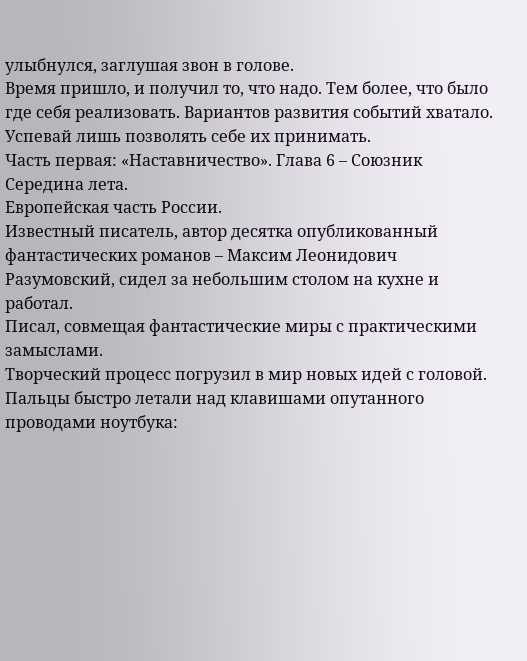улыбнулся, заглушая звон в голове.
Время пришло, и получил то, что надо. Тем более, что было где себя реализовать. Вариантов развития событий хватало. Успевай лишь позволять себе их принимать.
Часть первая: «Наставничество». Глава 6 – Союзник
Середина лета.
Европейская часть России.
Известный писатель, автор десятка опубликованный фантастических романов – Максим Леонидович Разумовский, сидел за небольшим столом на кухне и работал.
Писал, совмещая фантастические миры с практическими замыслами.
Творческий процесс погрузил в мир новых идей с головой. Пальцы быстро летали над клавишами опутанного проводами ноутбука: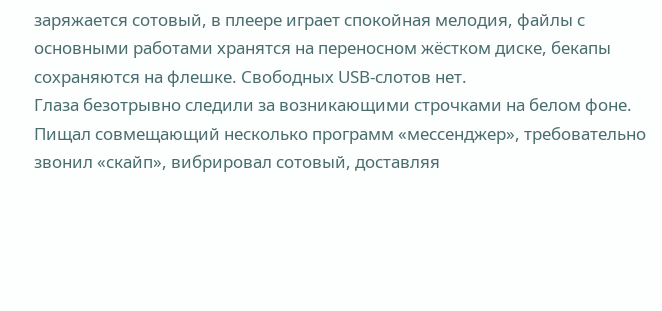заряжается сотовый, в плеере играет спокойная мелодия, файлы с основными работами хранятся на переносном жёстком диске, бекапы сохраняются на флешке. Свободных USB-слотов нет.
Глаза безотрывно следили за возникающими строчками на белом фоне. Пищал совмещающий несколько программ «мессенджер», требовательно звонил «скайп», вибрировал сотовый, доставляя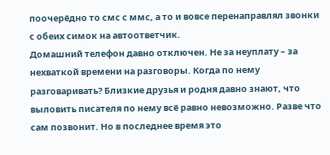поочерёдно то смс с ммс, а то и вовсе перенаправлял звонки с обеих симок на автоответчик.
Домашний телефон давно отключен. Не за неуплату – за нехваткой времени на разговоры. Когда по нему разговаривать? Близкие друзья и родня давно знают, что выловить писателя по нему всё равно невозможно. Разве что сам позвонит. Но в последнее время это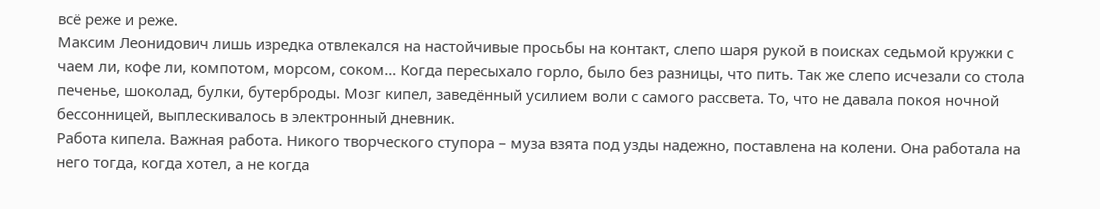всё реже и реже.
Максим Леонидович лишь изредка отвлекался на настойчивые просьбы на контакт, слепо шаря рукой в поисках седьмой кружки с чаем ли, кофе ли, компотом, морсом, соком… Когда пересыхало горло, было без разницы, что пить. Так же слепо исчезали со стола печенье, шоколад, булки, бутерброды. Мозг кипел, заведённый усилием воли с самого рассвета. То, что не давала покоя ночной бессонницей, выплескивалось в электронный дневник.
Работа кипела. Важная работа. Никого творческого ступора – муза взята под узды надежно, поставлена на колени. Она работала на него тогда, когда хотел, а не когда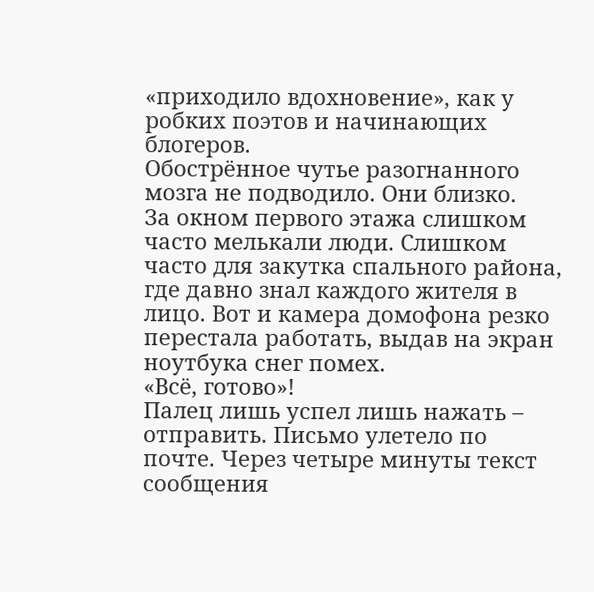«приходило вдохновение», как у робких поэтов и начинающих блогеров.
Обострённое чутье разогнанного мозга не подводило. Они близко.
За окном первого этажа слишком часто мелькали люди. Слишком часто для закутка спального района, где давно знал каждого жителя в лицо. Вот и камера домофона резко перестала работать, выдав на экран ноутбука снег помех.
«Всё, готово»!
Палец лишь успел лишь нажать – отправить. Письмо улетело по почте. Через четыре минуты текст сообщения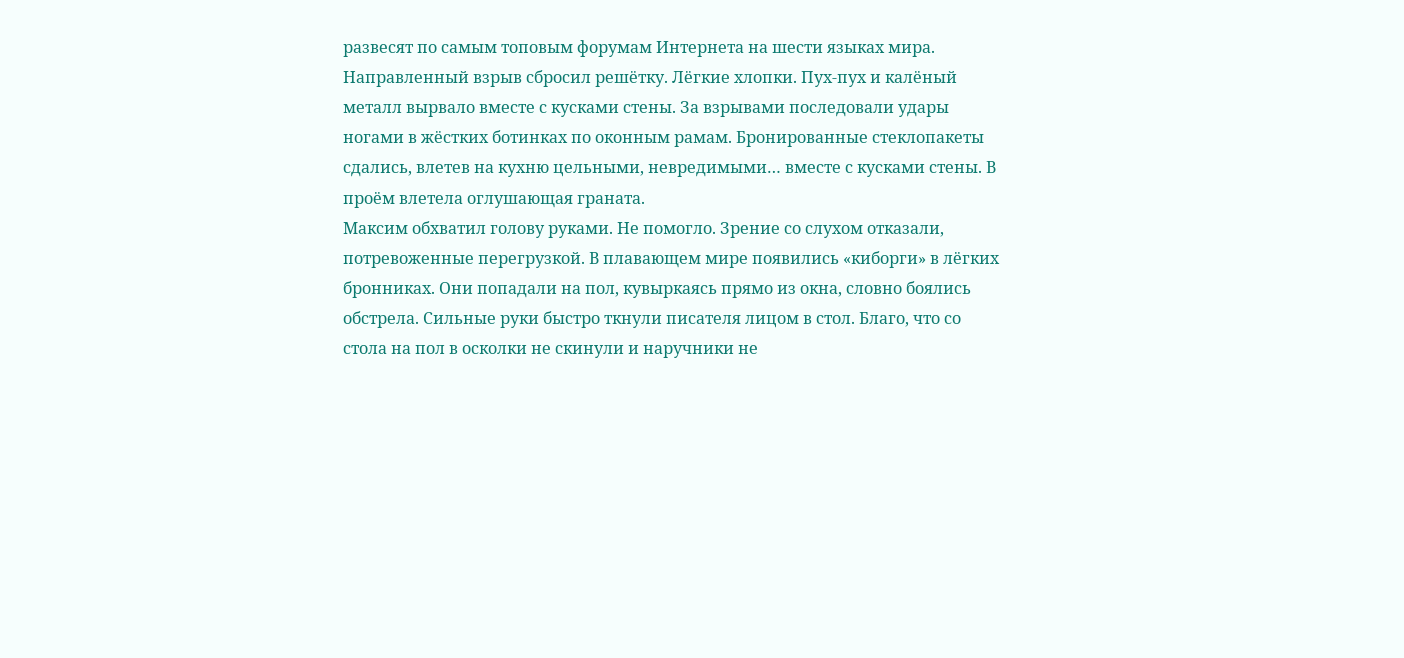развесят по самым топовым форумам Интернета на шести языках мира.
Направленный взрыв сбросил решётку. Лёгкие хлопки. Пух-пух и калёный металл вырвало вместе с кусками стены. За взрывами последовали удары ногами в жёстких ботинках по оконным рамам. Бронированные стеклопакеты сдались, влетев на кухню цельными, невредимыми… вместе с кусками стены. В проём влетела оглушающая граната.
Максим обхватил голову руками. Не помогло. Зрение со слухом отказали, потревоженные перегрузкой. В плавающем мире появились «киборги» в лёгких бронниках. Они попадали на пол, кувыркаясь прямо из окна, словно боялись обстрела. Сильные руки быстро ткнули писателя лицом в стол. Благо, что со стола на пол в осколки не скинули и наручники не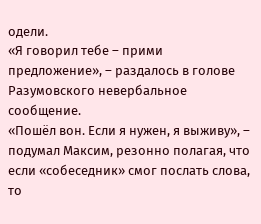одели.
«Я говорил тебе – прими предложение», – раздалось в голове Разумовского невербальное сообщение.
«Пошёл вон. Если я нужен, я выживу», – подумал Максим, резонно полагая, что если «собеседник» смог послать слова, то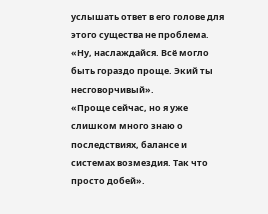услышать ответ в его голове для этого существа не проблема.
«Ну, наслаждайся. Всё могло быть гораздо проще. Экий ты несговорчивый».
«Проще сейчас, но я уже слишком много знаю о последствиях, балансе и системах возмездия. Так что просто добей».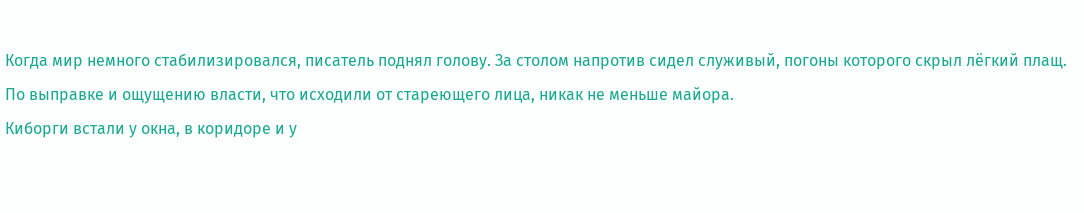Когда мир немного стабилизировался, писатель поднял голову. За столом напротив сидел служивый, погоны которого скрыл лёгкий плащ. По выправке и ощущению власти, что исходили от стареющего лица, никак не меньше майора.
Киборги встали у окна, в коридоре и у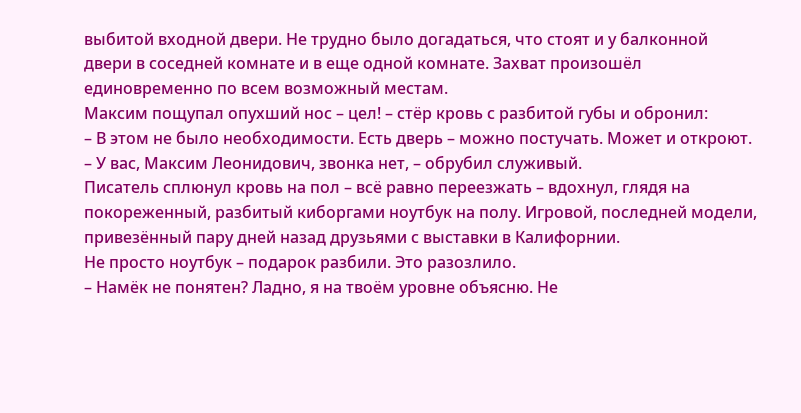выбитой входной двери. Не трудно было догадаться, что стоят и у балконной двери в соседней комнате и в еще одной комнате. Захват произошёл единовременно по всем возможный местам.
Максим пощупал опухший нос – цел! – стёр кровь с разбитой губы и обронил:
– В этом не было необходимости. Есть дверь – можно постучать. Может и откроют.
– У вас, Максим Леонидович, звонка нет, – обрубил служивый.
Писатель сплюнул кровь на пол – всё равно переезжать – вдохнул, глядя на покореженный, разбитый киборгами ноутбук на полу. Игровой, последней модели, привезённый пару дней назад друзьями с выставки в Калифорнии.
Не просто ноутбук – подарок разбили. Это разозлило.
– Намёк не понятен? Ладно, я на твоём уровне объясню. Не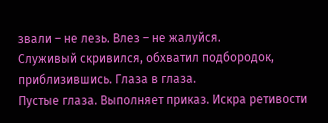звали – не лезь. Влез – не жалуйся.
Служивый скривился, обхватил подбородок, приблизившись. Глаза в глаза.
Пустые глаза. Выполняет приказ. Искра ретивости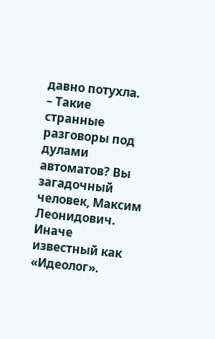давно потухла.
– Такие странные разговоры под дулами автоматов? Вы загадочный человек, Максим Леонидович. Иначе известный как «Идеолог».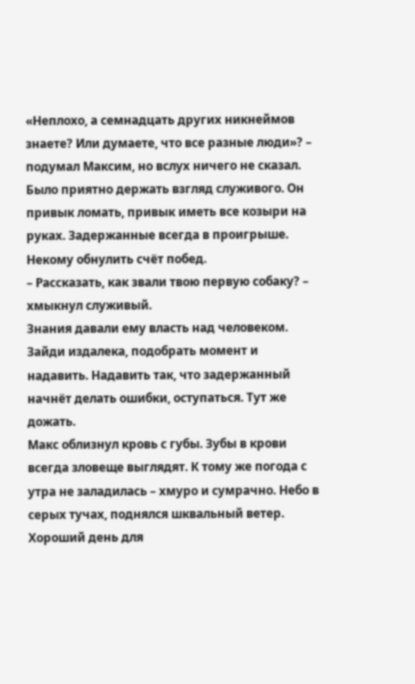«Неплохо, а семнадцать других никнеймов знаете? Или думаете, что все разные люди»? – подумал Максим, но вслух ничего не сказал.
Было приятно держать взгляд служивого. Он привык ломать, привык иметь все козыри на руках. Задержанные всегда в проигрыше. Некому обнулить счёт побед.
– Рассказать, как звали твою первую собаку? – хмыкнул служивый.
Знания давали ему власть над человеком. Зайди издалека, подобрать момент и надавить. Надавить так, что задержанный начнёт делать ошибки, оступаться. Тут же дожать.
Макс облизнул кровь с губы. Зубы в крови всегда зловеще выглядят. К тому же погода с утра не заладилась – хмуро и сумрачно. Небо в серых тучах, поднялся шквальный ветер. Хороший день для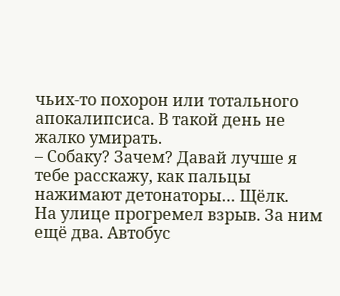чьих-то похорон или тотального апокалипсиса. В такой день не жалко умирать.
– Собаку? Зачем? Давай лучше я тебе расскажу, как пальцы нажимают детонаторы… Щёлк.
На улице прогремел взрыв. За ним ещё два. Автобус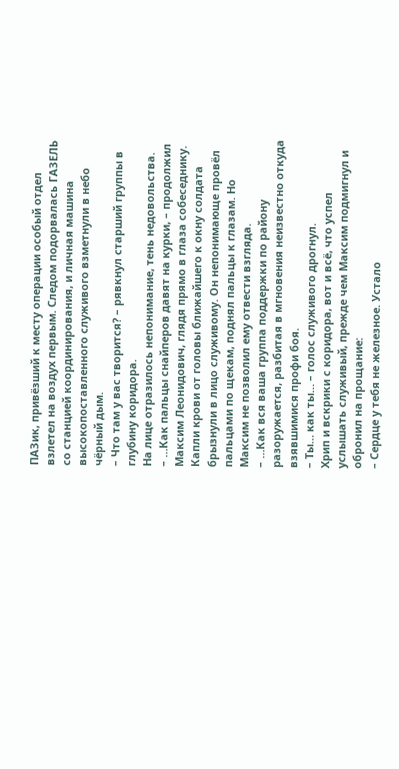ПАЗик, привёзший к месту операции особый отдел взлетел на воздух первым. Следом подорвалась ГАЗЕЛЬ со станцией координирования, и личная машина высокопоставленного служивого взметнули в небо чёрный дым.
– Что там у вас творится? – рявкнул старший группы в глубину коридора.
На лице отразилось непонимание, тень недовольства.
– …Как пальцы снайперов давят на курки, – продолжил Максим Леонидович, глядя прямо в глаза собеседнику.
Капли крови от головы ближайшего к окну солдата брызнули в лицо служивому. Он непонимающе провёл пальцами по щекам, поднял пальцы к глазам. Но Максим не позволил ему отвести взгляда.
– …Как вся ваша группа поддержки по району разоружается, разбитая в мгновения неизвестно откуда взявшимися профи боя.
– Ты… как ты… – голос служивого дрогнул.
Хрип и вскрики с коридора, вот и всё, что успел услышать служивый, прежде чем Максим подмигнул и обронил на прощание:
– Сердце у тебя не железное. Устало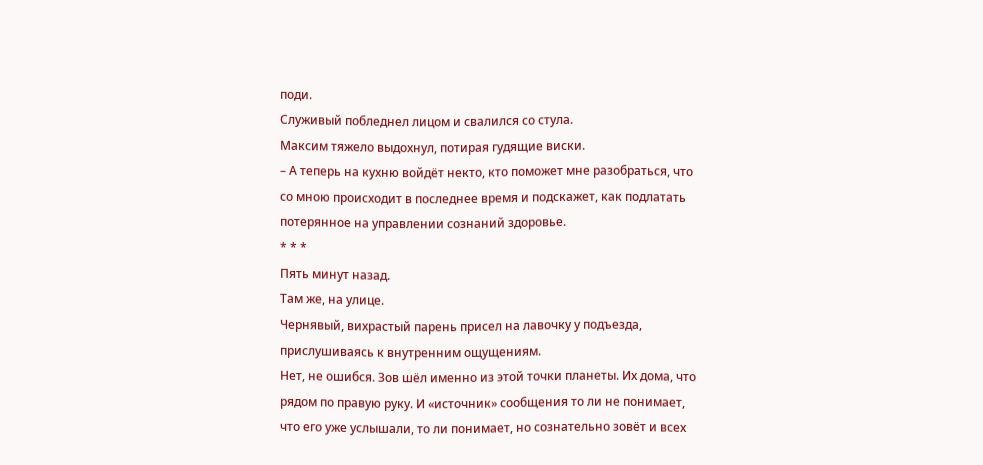поди.
Служивый побледнел лицом и свалился со стула.
Максим тяжело выдохнул, потирая гудящие виски.
– А теперь на кухню войдёт некто, кто поможет мне разобраться, что со мною происходит в последнее время и подскажет, как подлатать потерянное на управлении сознаний здоровье.
* * *
Пять минут назад.
Там же, на улице.
Чернявый, вихрастый парень присел на лавочку у подъезда, прислушиваясь к внутренним ощущениям.
Нет, не ошибся. Зов шёл именно из этой точки планеты. Их дома, что рядом по правую руку. И «источник» сообщения то ли не понимает, что его уже услышали, то ли понимает, но сознательно зовёт и всех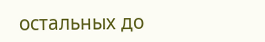остальных до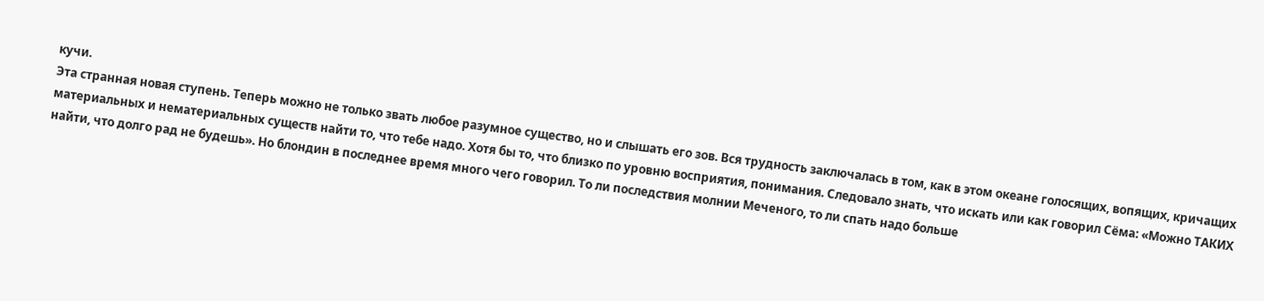кучи.
Эта странная новая ступень. Теперь можно не только звать любое разумное существо, но и слышать его зов. Вся трудность заключалась в том, как в этом океане голосящих, вопящих, кричащих материальных и нематериальных существ найти то, что тебе надо. Хотя бы то, что близко по уровню восприятия, понимания. Следовало знать, что искать или как говорил Сёма: «Можно ТАКИХ найти, что долго рад не будешь». Но блондин в последнее время много чего говорил. То ли последствия молнии Меченого, то ли спать надо больше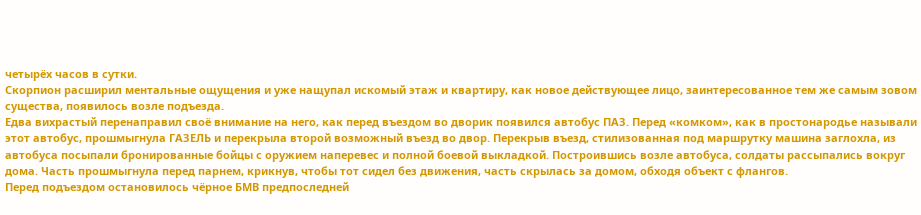четырёх часов в сутки.
Скорпион расширил ментальные ощущения и уже нащупал искомый этаж и квартиру, как новое действующее лицо, заинтересованное тем же самым зовом существа, появилось возле подъезда.
Едва вихрастый перенаправил своё внимание на него, как перед въездом во дворик появился автобус ПАЗ. Перед «комком», как в простонародье называли этот автобус, прошмыгнула ГАЗЕЛЬ и перекрыла второй возможный въезд во двор. Перекрыв въезд, стилизованная под маршрутку машина заглохла, из автобуса посыпали бронированные бойцы с оружием наперевес и полной боевой выкладкой. Построившись возле автобуса, солдаты рассыпались вокруг дома. Часть прошмыгнула перед парнем, крикнув, чтобы тот сидел без движения, часть скрылась за домом, обходя объект с флангов.
Перед подъездом остановилось чёрное БМВ предпоследней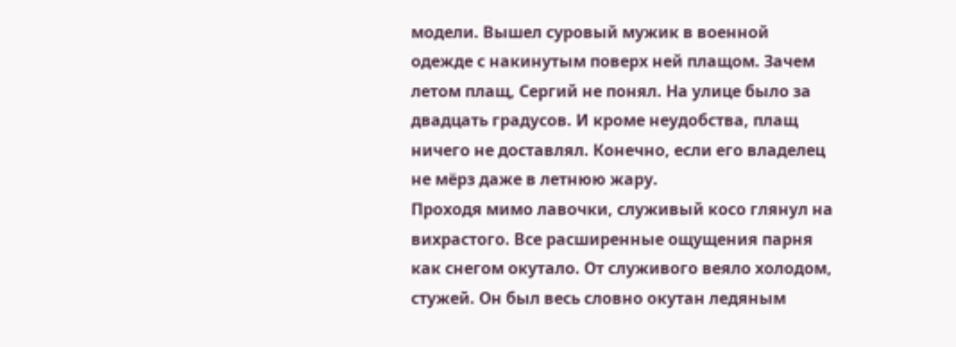модели. Вышел суровый мужик в военной одежде с накинутым поверх ней плащом. Зачем летом плащ, Сергий не понял. На улице было за двадцать градусов. И кроме неудобства, плащ ничего не доставлял. Конечно, если его владелец не мёрз даже в летнюю жару.
Проходя мимо лавочки, служивый косо глянул на вихрастого. Все расширенные ощущения парня как снегом окутало. От служивого веяло холодом, стужей. Он был весь словно окутан ледяным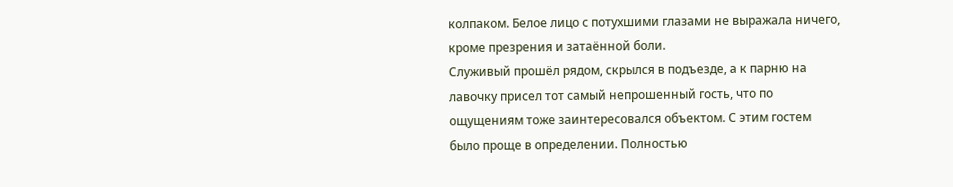колпаком. Белое лицо с потухшими глазами не выражала ничего, кроме презрения и затаённой боли.
Служивый прошёл рядом, скрылся в подъезде, а к парню на лавочку присел тот самый непрошенный гость, что по ощущениям тоже заинтересовался объектом. С этим гостем было проще в определении. Полностью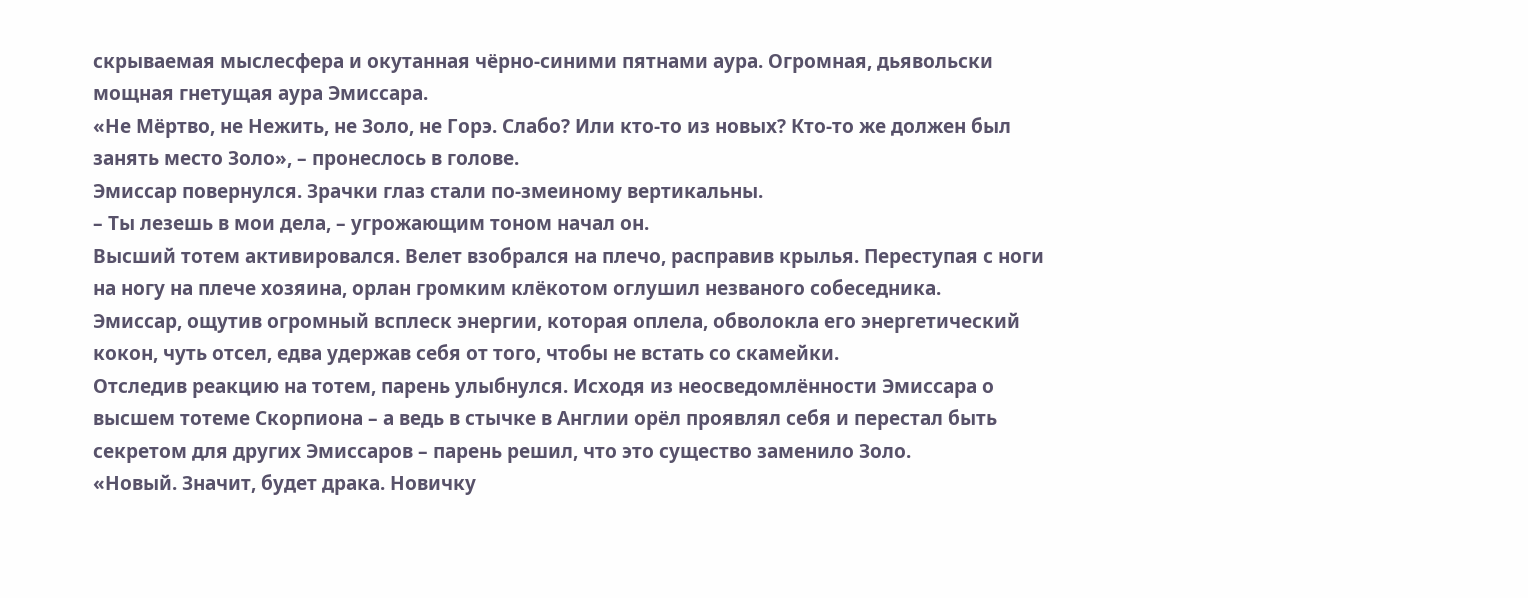скрываемая мыслесфера и окутанная чёрно-синими пятнами аура. Огромная, дьявольски мощная гнетущая аура Эмиссара.
«Не Мёртво, не Нежить, не Золо, не Горэ. Слабо? Или кто-то из новых? Кто-то же должен был занять место Золо», – пронеслось в голове.
Эмиссар повернулся. Зрачки глаз стали по-змеиному вертикальны.
– Ты лезешь в мои дела, – угрожающим тоном начал он.
Высший тотем активировался. Велет взобрался на плечо, расправив крылья. Переступая с ноги на ногу на плече хозяина, орлан громким клёкотом оглушил незваного собеседника.
Эмиссар, ощутив огромный всплеск энергии, которая оплела, обволокла его энергетический кокон, чуть отсел, едва удержав себя от того, чтобы не встать со скамейки.
Отследив реакцию на тотем, парень улыбнулся. Исходя из неосведомлённости Эмиссара о высшем тотеме Скорпиона – а ведь в стычке в Англии орёл проявлял себя и перестал быть секретом для других Эмиссаров – парень решил, что это существо заменило Золо.
«Новый. Значит, будет драка. Новичку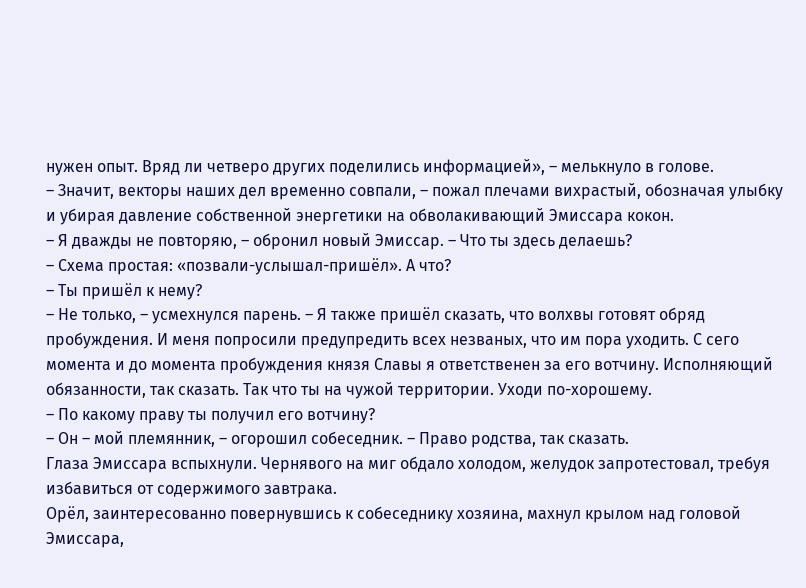нужен опыт. Вряд ли четверо других поделились информацией», – мелькнуло в голове.
– Значит, векторы наших дел временно совпали, – пожал плечами вихрастый, обозначая улыбку и убирая давление собственной энергетики на обволакивающий Эмиссара кокон.
– Я дважды не повторяю, – обронил новый Эмиссар. – Что ты здесь делаешь?
– Схема простая: «позвали-услышал-пришёл». А что?
– Ты пришёл к нему?
– Не только, – усмехнулся парень. – Я также пришёл сказать, что волхвы готовят обряд пробуждения. И меня попросили предупредить всех незваных, что им пора уходить. С сего момента и до момента пробуждения князя Славы я ответственен за его вотчину. Исполняющий обязанности, так сказать. Так что ты на чужой территории. Уходи по-хорошему.
– По какому праву ты получил его вотчину?
– Он – мой племянник, – огорошил собеседник. – Право родства, так сказать.
Глаза Эмиссара вспыхнули. Чернявого на миг обдало холодом, желудок запротестовал, требуя избавиться от содержимого завтрака.
Орёл, заинтересованно повернувшись к собеседнику хозяина, махнул крылом над головой Эмиссара,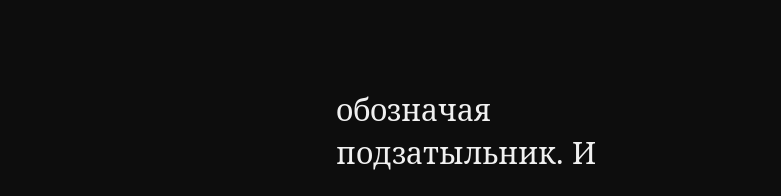обозначая подзатыльник. И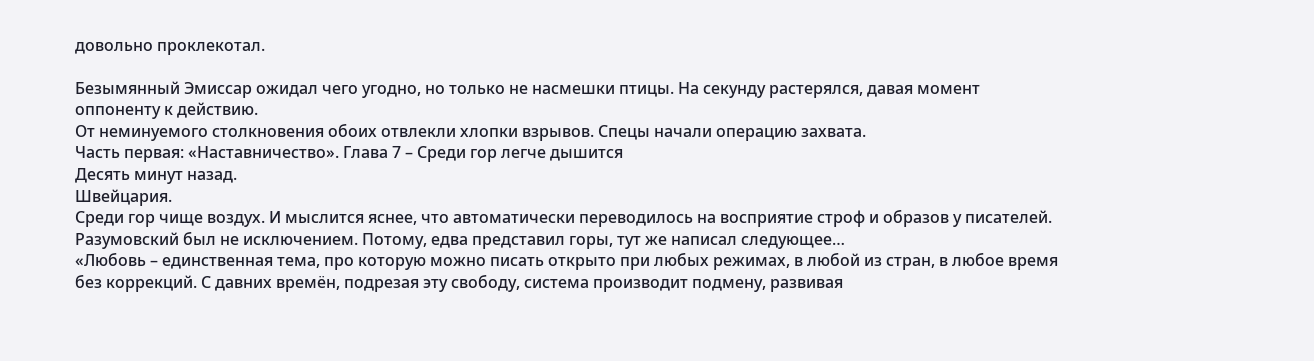довольно проклекотал.

Безымянный Эмиссар ожидал чего угодно, но только не насмешки птицы. На секунду растерялся, давая момент оппоненту к действию.
От неминуемого столкновения обоих отвлекли хлопки взрывов. Спецы начали операцию захвата.
Часть первая: «Наставничество». Глава 7 – Среди гор легче дышится
Десять минут назад.
Швейцария.
Среди гор чище воздух. И мыслится яснее, что автоматически переводилось на восприятие строф и образов у писателей. Разумовский был не исключением. Потому, едва представил горы, тут же написал следующее…
«Любовь – единственная тема, про которую можно писать открыто при любых режимах, в любой из стран, в любое время без коррекций. С давних времён, подрезая эту свободу, система производит подмену, развивая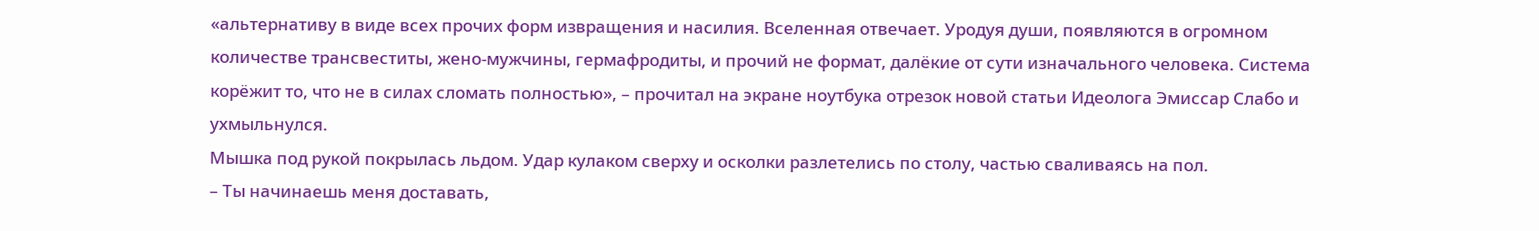«альтернативу в виде всех прочих форм извращения и насилия. Вселенная отвечает. Уродуя души, появляются в огромном количестве трансвеститы, жено-мужчины, гермафродиты, и прочий не формат, далёкие от сути изначального человека. Система корёжит то, что не в силах сломать полностью», – прочитал на экране ноутбука отрезок новой статьи Идеолога Эмиссар Слабо и ухмыльнулся.
Мышка под рукой покрылась льдом. Удар кулаком сверху и осколки разлетелись по столу, частью сваливаясь на пол.
– Ты начинаешь меня доставать,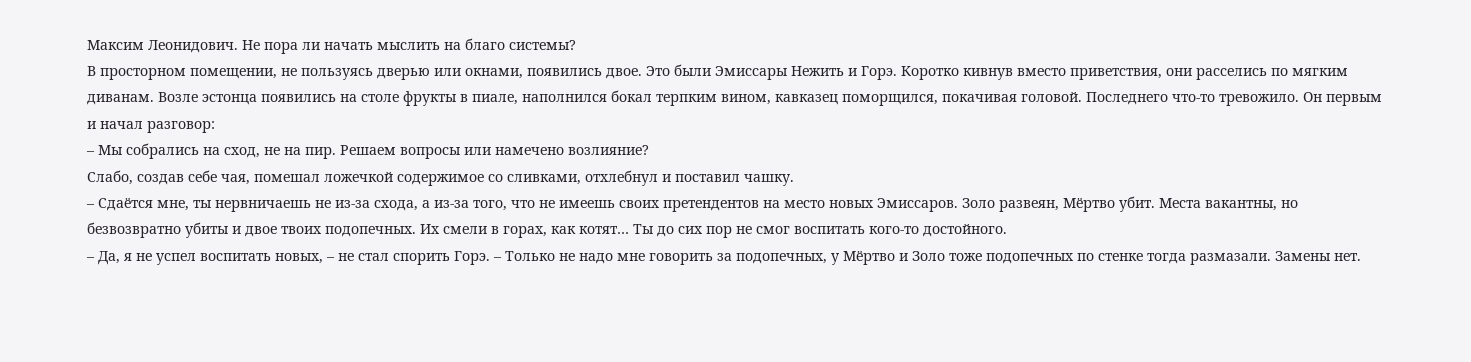Максим Леонидович. Не пора ли начать мыслить на благо системы?
В просторном помещении, не пользуясь дверью или окнами, появились двое. Это были Эмиссары Нежить и Горэ. Коротко кивнув вместо приветствия, они расселись по мягким диванам. Возле эстонца появились на столе фрукты в пиале, наполнился бокал терпким вином, кавказец поморщился, покачивая головой. Последнего что-то тревожило. Он первым и начал разговор:
– Мы собрались на сход, не на пир. Решаем вопросы или намечено возлияние?
Слабо, создав себе чая, помешал ложечкой содержимое со сливками, отхлебнул и поставил чашку.
– Сдаётся мне, ты нервничаешь не из-за схода, а из-за того, что не имеешь своих претендентов на место новых Эмиссаров. Золо развеян, Мёртво убит. Места вакантны, но безвозвратно убиты и двое твоих подопечных. Их смели в горах, как котят… Ты до сих пор не смог воспитать кого-то достойного.
– Да, я не успел воспитать новых, – не стал спорить Горэ. – Только не надо мне говорить за подопечных, у Мёртво и Золо тоже подопечных по стенке тогда размазали. Замены нет.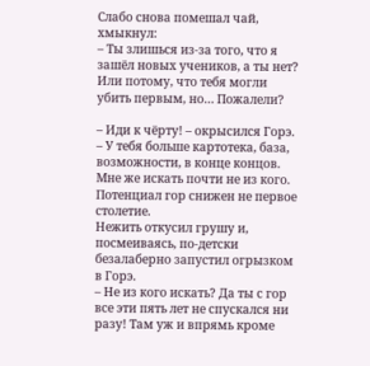Слабо снова помешал чай, хмыкнул:
– Ты злишься из-за того, что я зашёл новых учеников, а ты нет? Или потому, что тебя могли убить первым, но… Пожалели?

– Иди к чёрту! – окрысился Горэ. – У тебя больше картотека, база, возможности, в конце концов. Мне же искать почти не из кого. Потенциал гор снижен не первое столетие.
Нежить откусил грушу и, посмеиваясь, по-детски безалаберно запустил огрызком в Горэ.
– Не из кого искать? Да ты с гор все эти пять лет не спускался ни разу! Там уж и впрямь кроме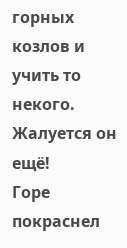горных козлов и учить то некого. Жалуется он ещё!
Горе покраснел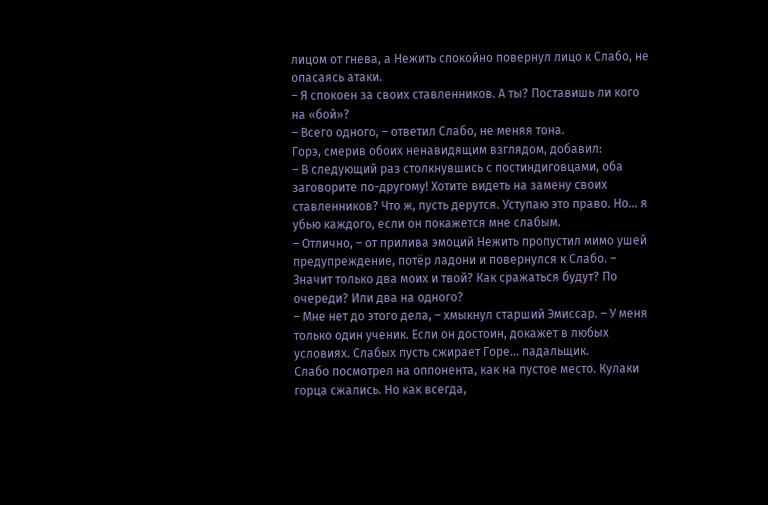лицом от гнева, а Нежить спокойно повернул лицо к Слабо, не опасаясь атаки.
– Я спокоен за своих ставленников. А ты? Поставишь ли кого на «бой»?
– Всего одного, – ответил Слабо, не меняя тона.
Горэ, смерив обоих ненавидящим взглядом, добавил:
– В следующий раз столкнувшись с постиндиговцами, оба заговорите по-другому! Хотите видеть на замену своих ставленников? Что ж, пусть дерутся. Уступаю это право. Но… я убью каждого, если он покажется мне слабым.
– Отлично, – от прилива эмоций Нежить пропустил мимо ушей предупреждение, потёр ладони и повернулся к Слабо. – Значит только два моих и твой? Как сражаться будут? По очереди? Или два на одного?
– Мне нет до этого дела, – хмыкнул старший Эмиссар. – У меня только один ученик. Если он достоин, докажет в любых условиях. Слабых пусть сжирает Горе… падальщик.
Слабо посмотрел на оппонента, как на пустое место. Кулаки горца сжались. Но как всегда,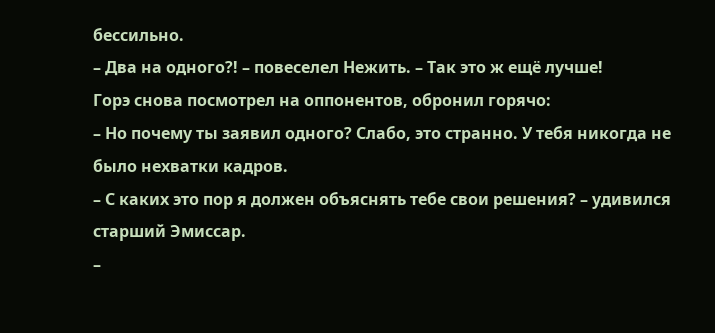бессильно.
– Два на одного?! – повеселел Нежить. – Так это ж ещё лучше!
Горэ снова посмотрел на оппонентов, обронил горячо:
– Но почему ты заявил одного? Слабо, это странно. У тебя никогда не было нехватки кадров.
– С каких это пор я должен объяснять тебе свои решения? – удивился старший Эмиссар.
–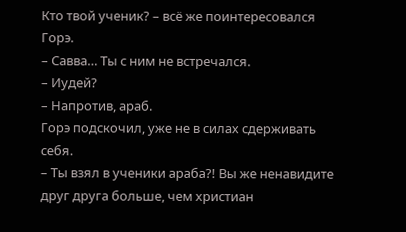Кто твой ученик? – всё же поинтересовался Горэ.
– Савва… Ты с ним не встречался.
– Иудей?
– Напротив, араб.
Горэ подскочил, уже не в силах сдерживать себя.
– Ты взял в ученики араба?! Вы же ненавидите друг друга больше, чем христиан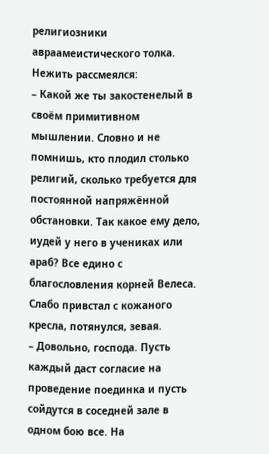религиозники авраамеистического толка.
Нежить рассмеялся:
– Какой же ты закостенелый в своём примитивном мышлении. Словно и не помнишь, кто плодил столько религий, сколько требуется для постоянной напряжённой обстановки. Так какое ему дело, иудей у него в учениках или араб? Все едино с благословления корней Велеса.
Слабо привстал с кожаного кресла, потянулся, зевая.
– Довольно, господа. Пусть каждый даст согласие на проведение поединка и пусть сойдутся в соседней зале в одном бою все. На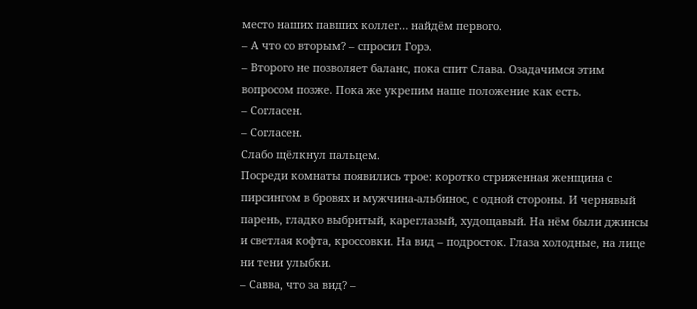место наших павших коллег… найдём первого.
– А что со вторым? – спросил Горэ.
– Второго не позволяет баланс, пока спит Слава. Озадачимся этим вопросом позже. Пока же укрепим наше положение как есть.
– Согласен.
– Согласен.
Слабо щёлкнул пальцем.
Посреди комнаты появились трое: коротко стриженная женщина с пирсингом в бровях и мужчина-альбинос, с одной стороны. И чернявый парень, гладко выбритый, кареглазый, худощавый. На нём были джинсы и светлая кофта, кроссовки. На вид – подросток. Глаза холодные, на лице ни тени улыбки.
– Савва, что за вид? –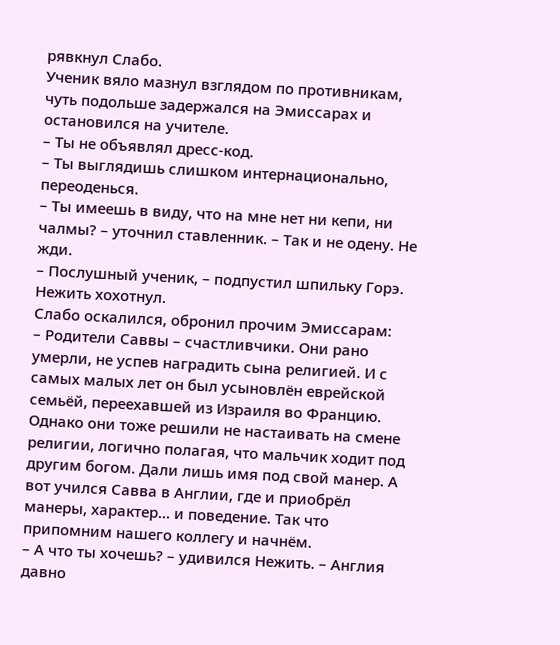рявкнул Слабо.
Ученик вяло мазнул взглядом по противникам, чуть подольше задержался на Эмиссарах и остановился на учителе.
– Ты не объявлял дресс-код.
– Ты выглядишь слишком интернационально, переоденься.
– Ты имеешь в виду, что на мне нет ни кепи, ни чалмы? – уточнил ставленник. – Так и не одену. Не жди.
– Послушный ученик, – подпустил шпильку Горэ.
Нежить хохотнул.
Слабо оскалился, обронил прочим Эмиссарам:
– Родители Саввы – счастливчики. Они рано умерли, не успев наградить сына религией. И с самых малых лет он был усыновлён еврейской семьёй, переехавшей из Израиля во Францию. Однако они тоже решили не настаивать на смене религии, логично полагая, что мальчик ходит под другим богом. Дали лишь имя под свой манер. А вот учился Савва в Англии, где и приобрёл манеры, характер… и поведение. Так что припомним нашего коллегу и начнём.
– А что ты хочешь? – удивился Нежить. – Англия давно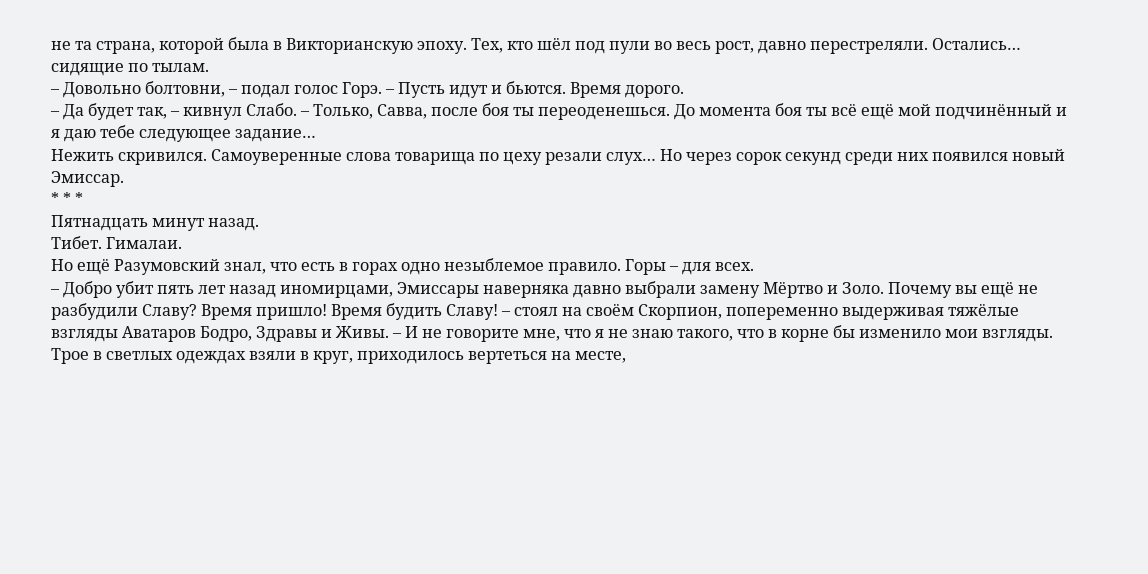не та страна, которой была в Викторианскую эпоху. Тех, кто шёл под пули во весь рост, давно перестреляли. Остались… сидящие по тылам.
– Довольно болтовни, – подал голос Горэ. – Пусть идут и бьются. Время дорого.
– Да будет так, – кивнул Слабо. – Только, Савва, после боя ты переоденешься. До момента боя ты всё ещё мой подчинённый и я даю тебе следующее задание…
Нежить скривился. Самоуверенные слова товарища по цеху резали слух… Но через сорок секунд среди них появился новый Эмиссар.
* * *
Пятнадцать минут назад.
Тибет. Гималаи.
Но ещё Разумовский знал, что есть в горах одно незыблемое правило. Горы – для всех.
– Добро убит пять лет назад иномирцами, Эмиссары наверняка давно выбрали замену Мёртво и Золо. Почему вы ещё не разбудили Славу? Время пришло! Время будить Славу! – стоял на своём Скорпион, попеременно выдерживая тяжёлые взгляды Аватаров Бодро, Здравы и Живы. – И не говорите мне, что я не знаю такого, что в корне бы изменило мои взгляды.
Трое в светлых одеждах взяли в круг, приходилось вертеться на месте,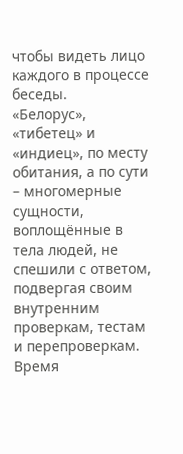чтобы видеть лицо каждого в процессе беседы.
«Белорус», «тибетец» и «индиец», по месту обитания, а по сути – многомерные сущности, воплощённые в тела людей, не спешили с ответом, подвергая своим внутренним проверкам, тестам и перепроверкам.
Время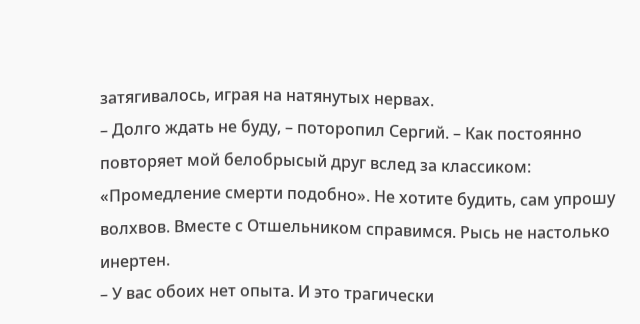затягивалось, играя на натянутых нервах.
– Долго ждать не буду, – поторопил Сергий. – Как постоянно повторяет мой белобрысый друг вслед за классиком: «Промедление смерти подобно». Не хотите будить, сам упрошу волхвов. Вместе с Отшельником справимся. Рысь не настолько инертен.
– У вас обоих нет опыта. И это трагически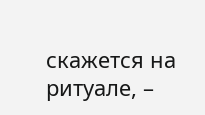скажется на ритуале, –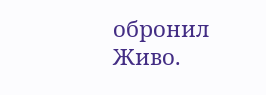обронил Живо.